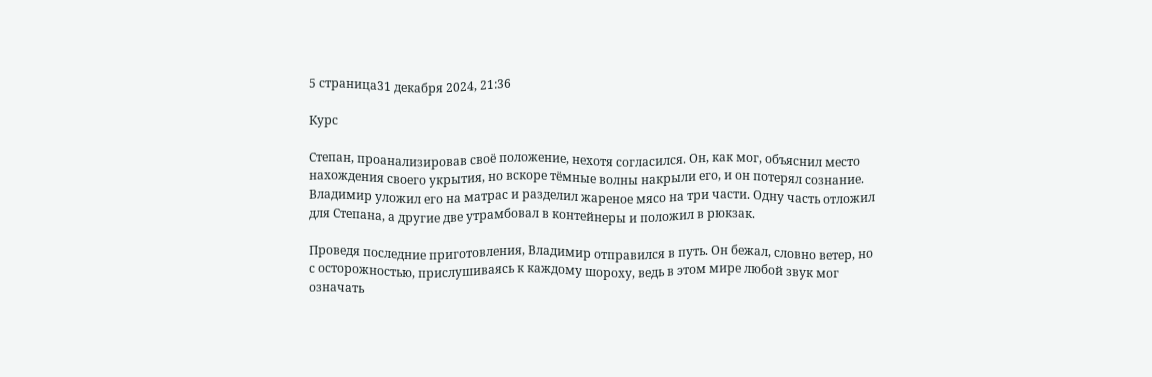5 страница31 декабря 2024, 21:36

Курс

Степан, проанализировав своё положение, нехотя согласился. Он, как мог, объяснил место нахождения своего укрытия, но вскоре тёмные волны накрыли его, и он потерял сознание. Владимир уложил его на матрас и разделил жареное мясо на три части. Одну часть отложил для Степана, а другие две утрамбовал в контейнеры и положил в рюкзак.

Проведя последние приготовления, Владимир отправился в путь. Он бежал, словно ветер, но с осторожностью, прислушиваясь к каждому шороху, ведь в этом мире любой звук мог означать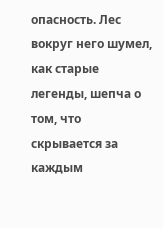опасность. Лес вокруг него шумел, как старые легенды, шепча о том, что скрывается за каждым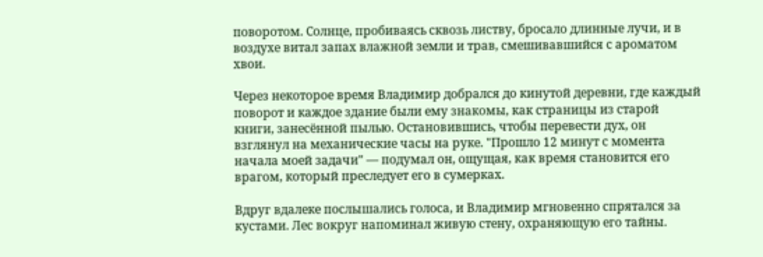поворотом. Солнце, пробиваясь сквозь листву, бросало длинные лучи, и в воздухе витал запах влажной земли и трав, смешивавшийся с ароматом хвои.

Через некоторое время Владимир добрался до кинутой деревни, где каждый поворот и каждое здание были ему знакомы, как страницы из старой книги, занесённой пылью. Остановившись, чтобы перевести дух, он взглянул на механические часы на руке. "Прошло 12 минут с момента начала моей задачи" — подумал он, ощущая, как время становится его врагом, который преследует его в сумерках.

Вдруг вдалеке послышались голоса, и Владимир мгновенно спрятался за кустами. Лес вокруг напоминал живую стену, охраняющую его тайны.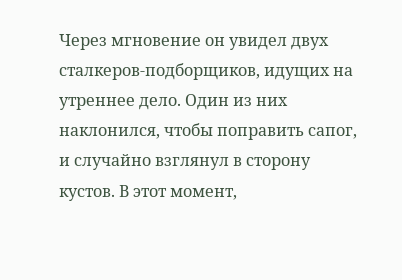Через мгновение он увидел двух сталкеров-подборщиков, идущих на утреннее дело. Один из них наклонился, чтобы поправить сапог, и случайно взглянул в сторону кустов. В этот момент,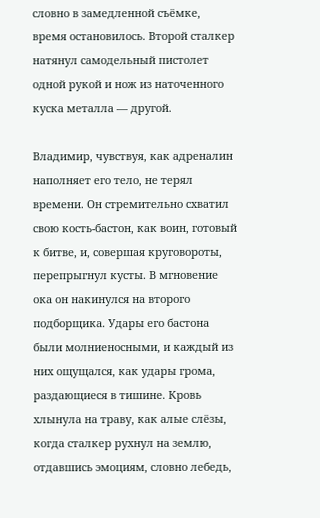словно в замедленной съёмке, время остановилось. Второй сталкер натянул самодельный пистолет одной рукой и нож из наточенного куска металла — другой.

Владимир, чувствуя, как адреналин наполняет его тело, не терял времени. Он стремительно схватил свою кость-бастон, как воин, готовый к битве, и, совершая круговороты, перепрыгнул кусты. В мгновение ока он накинулся на второго подборщика. Удары его бастона были молниеносными, и каждый из них ощущался, как удары грома, раздающиеся в тишине. Кровь хлынула на траву, как алые слёзы, когда сталкер рухнул на землю, отдавшись эмоциям, словно лебедь,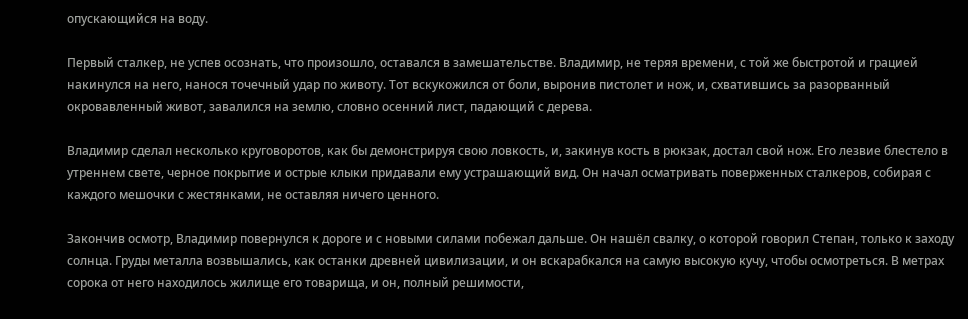опускающийся на воду.

Первый сталкер, не успев осознать, что произошло, оставался в замешательстве. Владимир, не теряя времени, с той же быстротой и грацией накинулся на него, нанося точечный удар по животу. Тот вскукожился от боли, выронив пистолет и нож, и, схватившись за разорванный окровавленный живот, завалился на землю, словно осенний лист, падающий с дерева.

Владимир сделал несколько круговоротов, как бы демонстрируя свою ловкость, и, закинув кость в рюкзак, достал свой нож. Его лезвие блестело в утреннем свете, черное покрытие и острые клыки придавали ему устрашающий вид. Он начал осматривать поверженных сталкеров, собирая с каждого мешочки с жестянками, не оставляя ничего ценного.

Закончив осмотр, Владимир повернулся к дороге и с новыми силами побежал дальше. Он нашёл свалку, о которой говорил Степан, только к заходу солнца. Груды металла возвышались, как останки древней цивилизации, и он вскарабкался на самую высокую кучу, чтобы осмотреться. В метрах сорока от него находилось жилище его товарища, и он, полный решимости,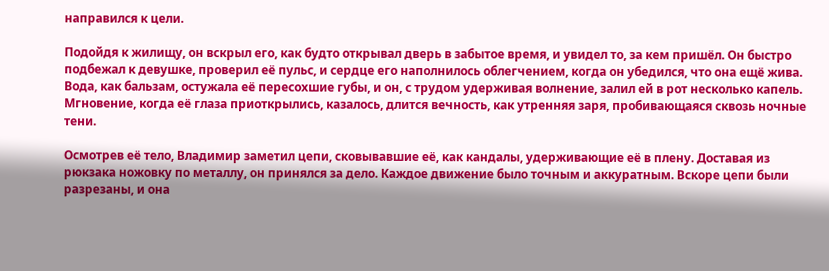направился к цели.

Подойдя к жилищу, он вскрыл его, как будто открывал дверь в забытое время, и увидел то, за кем пришёл. Он быстро подбежал к девушке, проверил её пульс, и сердце его наполнилось облегчением, когда он убедился, что она ещё жива. Вода, как бальзам, остужала её пересохшие губы, и он, с трудом удерживая волнение, залил ей в рот несколько капель. Мгновение, когда её глаза приоткрылись, казалось, длится вечность, как утренняя заря, пробивающаяся сквозь ночные тени.

Осмотрев её тело, Владимир заметил цепи, сковывавшие её, как кандалы, удерживающие её в плену. Доставая из рюкзака ножовку по металлу, он принялся за дело. Каждое движение было точным и аккуратным. Вскоре цепи были разрезаны, и она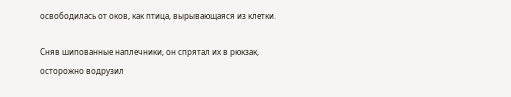освободилась от оков, как птица, вырывающаяся из клетки.

Сняв шипованные наплечники, он спрятал их в рюкзак, осторожно водрузил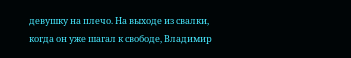девушку на плечо. На выходе из свалки, когда он уже шагал к свободе, Владимир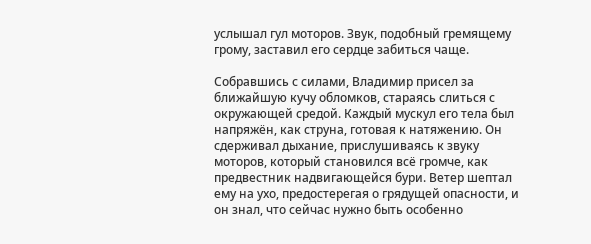услышал гул моторов. Звук, подобный гремящему грому, заставил его сердце забиться чаще.

Собравшись с силами, Владимир присел за ближайшую кучу обломков, стараясь слиться с окружающей средой. Каждый мускул его тела был напряжён, как струна, готовая к натяжению. Он сдерживал дыхание, прислушиваясь к звуку моторов, который становился всё громче, как предвестник надвигающейся бури. Ветер шептал ему на ухо, предостерегая о грядущей опасности, и он знал, что сейчас нужно быть особенно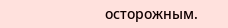осторожным.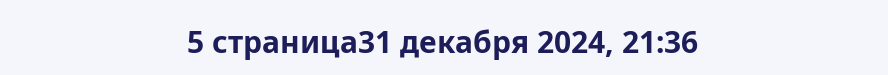5 страница31 декабря 2024, 21:36